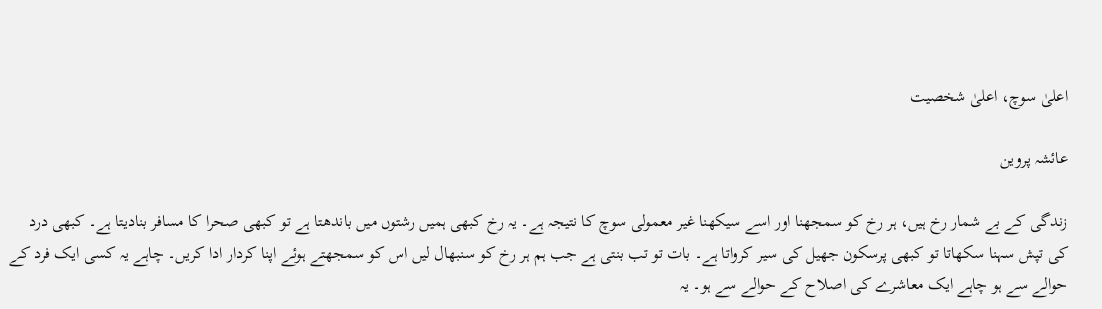اعلیٰ سوچ، اعلیٰ شخصیت

عائشہ پروین

زندگی کے بے شمار رخ ہیں، ہر رخ کو سمجھنا اور اسے سیکھنا غیر معمولی سوچ کا نتیجہ ہے۔ یہ رخ کبھی ہمیں رشتوں میں باندھتا ہے تو کبھی صحرا کا مسافر بنادیتا ہے۔ کبھی درد کی تپش سہنا سکھاتا تو کبھی پرسکون جھیل کی سیر کرواتا ہے۔ بات تو تب بنتی ہے جب ہم ہر رخ کو سنبھال لیں اس کو سمجھتے ہوئے اپنا کردار ادا کریں۔ چاہے یہ کسی ایک فرد کے حوالے سے ہو چاہے ایک معاشرے کی اصلاح کے حوالے سے ہو۔ یہ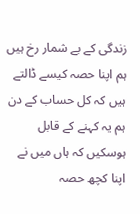زندگی کے بے شمار رخ ہیں ہم اپنا حصہ کیسے ڈالتے ہیں کہ کل حساب کے دن ہم یہ کہنے کے قابل ہوسکیں کہ ہاں میں نے اپنا کچھ حصہ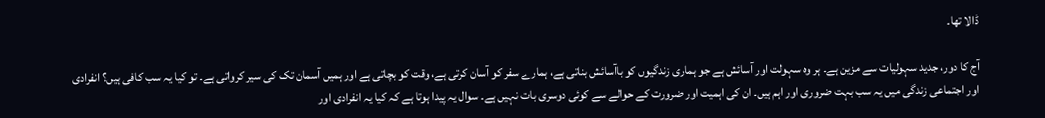ڈالا تھا۔

آج کا دور، جدید سہولیات سے مزین ہے۔ ہر وہ سہولت اور آسائش ہے جو ہماری زندگیوں کو باآسائش بناتی ہے، ہمارے سفر کو آسان کرتی ہے، وقت کو بچاتی ہے اور ہمیں آسمان تک کی سیر کرواتی ہے۔ تو کیا یہ سب کافی ہیں؟ انفرادی اور اجتماعی زندگی میں یہ سب بہت ضروری اور اہم ہیں۔ ان کی اہمیت اور ضرورت کے حوالے سے کوئی دوسری بات نہیں ہے۔ سوال یہ پیدا ہوتا ہے کہ کیا یہ انفرادی اور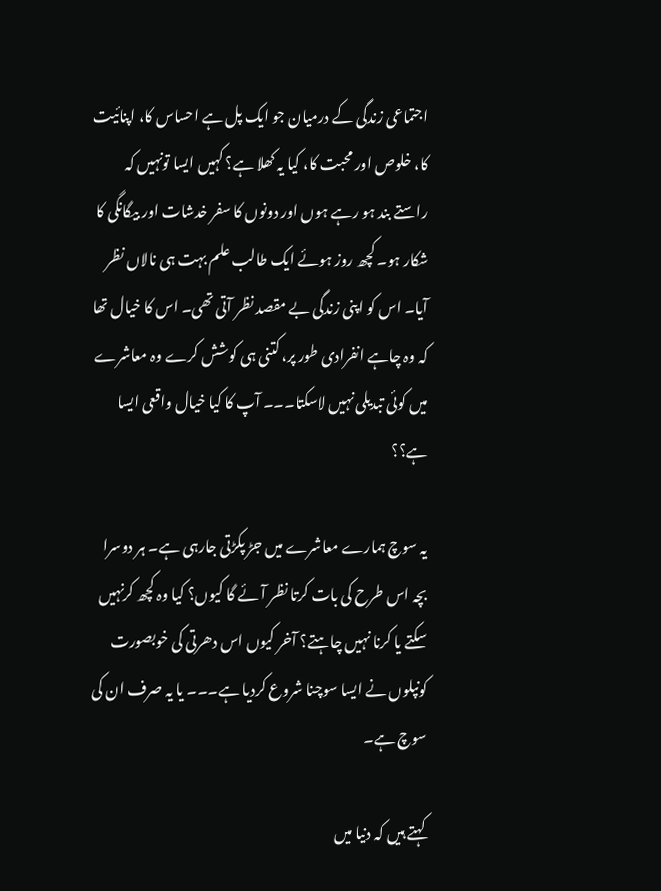اجتماعی زندگی کے درمیان جو ایک پل ہے احساس کا، اپنائیت کا، خلوص اور محبت کا، کیا یہ کھلا ہے؟ کہیں ایسا تونہیں کہ راستے بند ہو رہے ہوں اور دونوں کا سفر خدشات اور بیگانگی کا شکار ہو۔ کچھ روز ہوئے ایک طالب علم بہت ہی نالاں نظر آیا۔ اس کو اپنی زندگی بے مقصد نظر آتی تھی۔ اس کا خیال تھا کہ وہ چاہے انفرادی طور پر، کتنی ہی کوشش کرے وہ معاشرے میں کوئی تبدیلی نہیں لاسکتا۔۔۔ آپ کا کیا خیال واقعی ایسا ہے؟؟

یہ سوچ ہمارے معاشرے میں جڑ پکڑتی جارہی ہے۔ ہر دوسرا بچہ اس طرح کی بات کرتا نظر آئے گا کیوں؟ کیا وہ کچھ کرنہیں سکتے یا کرنا نہیں چاہتے؟ آخر کیوں اس دھرتی کی خوبصورت کونپلوں نے ایسا سوچنا شروع کردیا ہے۔۔۔ یا یہ صرف ان کی سوچ ہے۔

کہتے ہیں کہ دنیا میں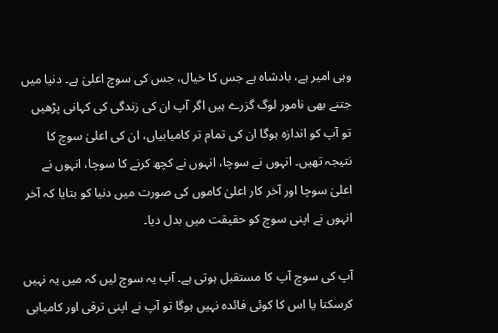وہی امیر ہے، بادشاہ ہے جس کا خیال، جس کی سوچ اعلیٰ ہے۔ دنیا میں جتنے بھی نامور لوگ گزرے ہیں اگر آپ ان کی زندگی کی کہانی پڑھیں تو آپ کو اندازہ ہوگا ان کی تمام تر کامیابیاں، ان کی اعلیٰ سوچ کا نتیجہ تھیں۔ انہوں نے سوچا، انہوں نے کچھ کرنے کا سوچا، انہوں نے اعلیٰ سوچا اور آخر کار اعلیٰ کاموں کی صورت میں دنیا کو بتایا کہ آخر انہوں نے اپنی سوچ کو حقیقت میں بدل دیا۔

آپ کی سوچ آپ کا مستقبل ہوتی ہے۔ آپ یہ سوچ لیں کہ میں یہ نہیں کرسکتا یا اس کا کوئی فائدہ نہیں ہوگا تو آپ نے اپنی ترقی اور کامیابی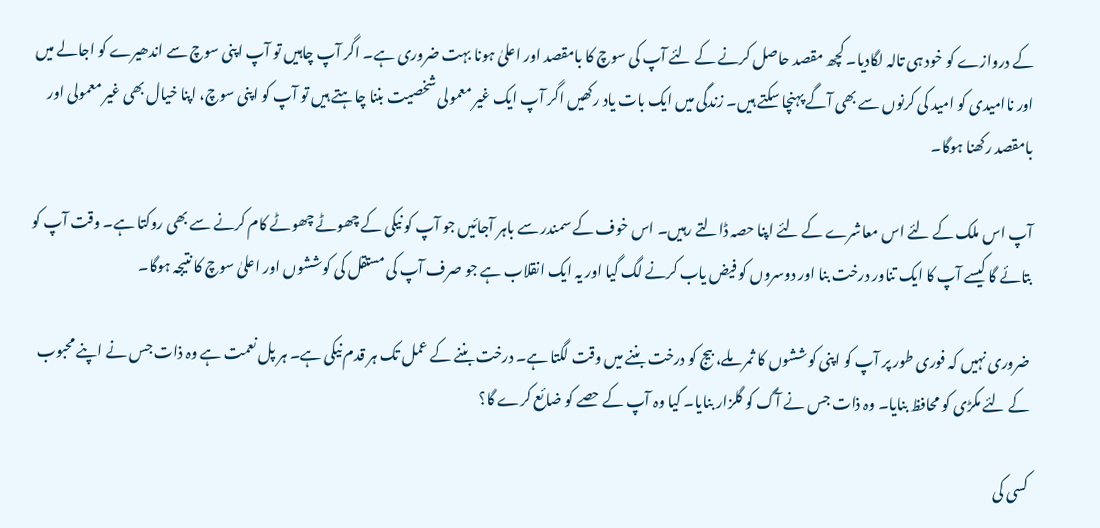کے دروازے کو خود ہی تالہ لگادیا۔ کچھ مقصد حاصل کرنے کے لئے آپ کی سوچ کا بامقصد اور اعلیٰ ہونا بہت ضروری ہے۔ اگر آپ چاہیں تو آپ اپنی سوچ سے اندھیرے کو اجالے میں اور ناامیدی کو امید کی کرنوں سے بھی آگے پہنچا سکتے ہیں۔ زندگی میں ایک بات یاد رکھیں اگر آپ ایک غیر معمولی شخصیت بننا چاہتے ہیں تو آپ کو اپنی سوچ، اپنا خیال بھی غیر معمولی اور بامقصد رکھنا ہوگا۔

آپ اس ملک کے لئے اس معاشرے کے لئے اپنا حصہ ڈالتے رہیں۔ اس خوف کے سمندر سے باہر آجائیں جو آپ کو نیکی کے چھوٹے چھوٹے کام کرنے سے بھی روکتا ہے۔ وقت آپ کو بتائے گا کیسے آپ کا ایک تناور درخت بنا اور دوسروں کو فیض یاب کرنے لگ گیا اور یہ ایک انقلاب ہے جو صرف آپ کی مستقل کی کوششوں اور اعلیٰ سوچ کا نتیجہ ہوگا۔

ضروری نہیں کہ فوری طور پر آپ کو اپنی کوششوں کا ثمر ملے، بیج کو درخت بننے میں وقت لگتا ہے۔ درخت بننے کے عمل تک ہر قدم نیکی ہے۔ ہر پل نعمت ہے وہ ذات جس نے اپنے محبوب کے لئے مکڑی کو محافظ بنایا۔ وہ ذات جس نے آگ کو گلزار بنایا۔ کیا وہ آپ کے حصے کو ضائع کرے گا؟

کسی کی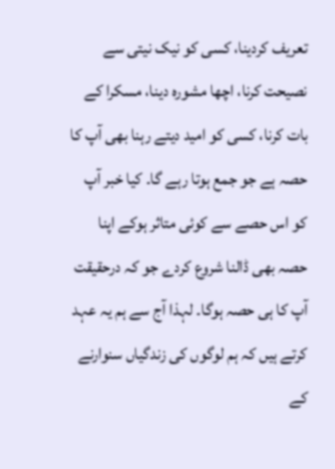تعریف کردینا، کسی کو نیک نیتی سے نصیحت کرنا، اچھا مشورہ دینا، مسکرا کے بات کرنا، کسی کو امید دیتے رہنا بھی آپ کا حصہ ہے جو جمع ہوتا رہے گا۔ کیا خبر آپ کو اس حصے سے کوئی متاثر ہوکے اپنا حصہ بھی ڈالنا شروع کردے جو کہ درحقیقت آپ کا ہی حصہ ہوگا۔ لہذا آج سے ہم یہ عہد کرتے ہیں کہ ہم لوگوں کی زندگیاں سنوارنے کے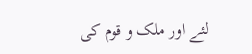لئے اور ملک و قوم کی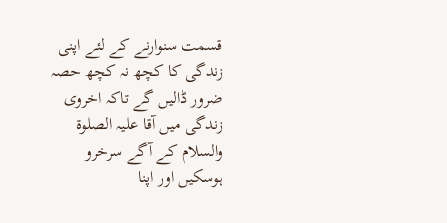قسمت سنوارنے کے لئے اپنی زندگی کا کچھ نہ کچھ حصہ ضرور ڈالیں گے تاکہ اخروی زندگی میں آقا علیہ الصلوۃ والسلام کے آگے سرخرو ہوسکیں اور اپنا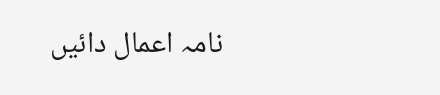نامہ اعمال دائیں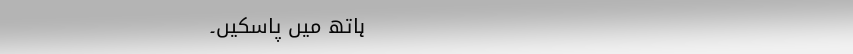ہاتھ میں پاسکیں۔